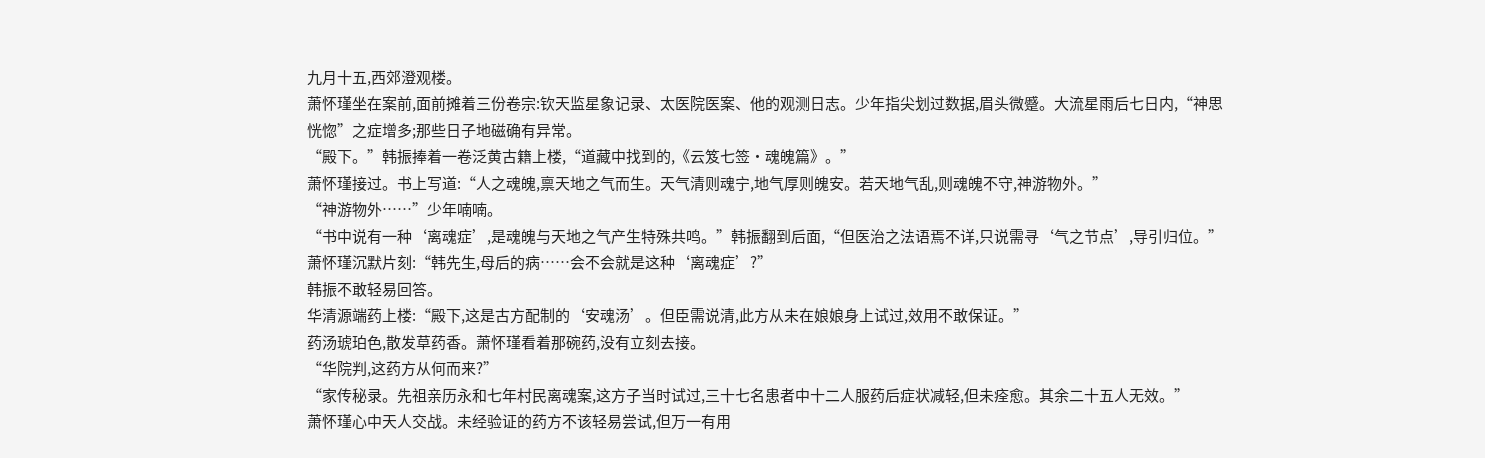九月十五,西郊澄观楼。
萧怀瑾坐在案前,面前摊着三份卷宗:钦天监星象记录、太医院医案、他的观测日志。少年指尖划过数据,眉头微蹙。大流星雨后七日内,“神思恍惚”之症增多;那些日子地磁确有异常。
“殿下。”韩振捧着一卷泛黄古籍上楼,“道藏中找到的,《云笈七签·魂魄篇》。”
萧怀瑾接过。书上写道:“人之魂魄,禀天地之气而生。天气清则魂宁,地气厚则魄安。若天地气乱,则魂魄不守,神游物外。”
“神游物外……”少年喃喃。
“书中说有一种‘离魂症’,是魂魄与天地之气产生特殊共鸣。”韩振翻到后面,“但医治之法语焉不详,只说需寻‘气之节点’,导引归位。”
萧怀瑾沉默片刻:“韩先生,母后的病……会不会就是这种‘离魂症’?”
韩振不敢轻易回答。
华清源端药上楼:“殿下,这是古方配制的‘安魂汤’。但臣需说清,此方从未在娘娘身上试过,效用不敢保证。”
药汤琥珀色,散发草药香。萧怀瑾看着那碗药,没有立刻去接。
“华院判,这药方从何而来?”
“家传秘录。先祖亲历永和七年村民离魂案,这方子当时试过,三十七名患者中十二人服药后症状减轻,但未痊愈。其余二十五人无效。”
萧怀瑾心中天人交战。未经验证的药方不该轻易尝试,但万一有用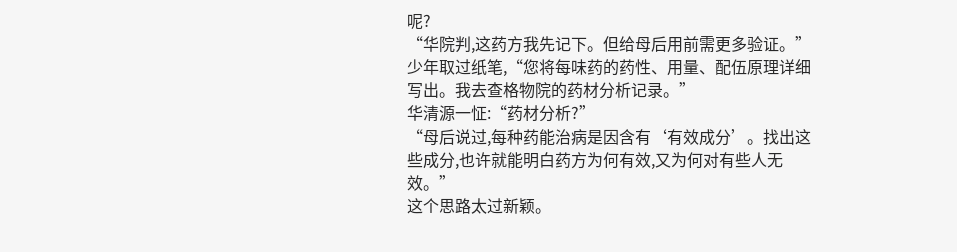呢?
“华院判,这药方我先记下。但给母后用前需更多验证。”少年取过纸笔,“您将每味药的药性、用量、配伍原理详细写出。我去查格物院的药材分析记录。”
华清源一怔:“药材分析?”
“母后说过,每种药能治病是因含有‘有效成分’。找出这些成分,也许就能明白药方为何有效,又为何对有些人无效。”
这个思路太过新颖。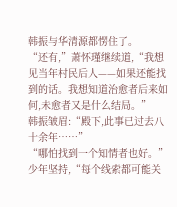韩振与华清源都愣住了。
“还有,”萧怀瑾继续道,“我想见当年村民后人——如果还能找到的话。我想知道治愈者后来如何,未愈者又是什么结局。”
韩振皱眉:“殿下,此事已过去八十余年……”
“哪怕找到一个知情者也好。”少年坚持,“每个线索都可能关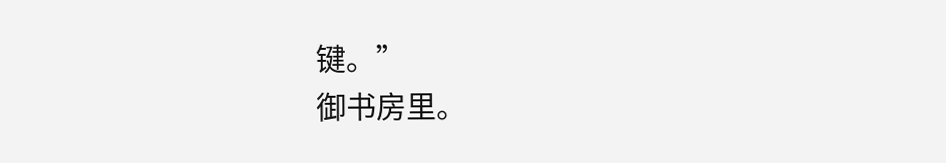键。”
御书房里。